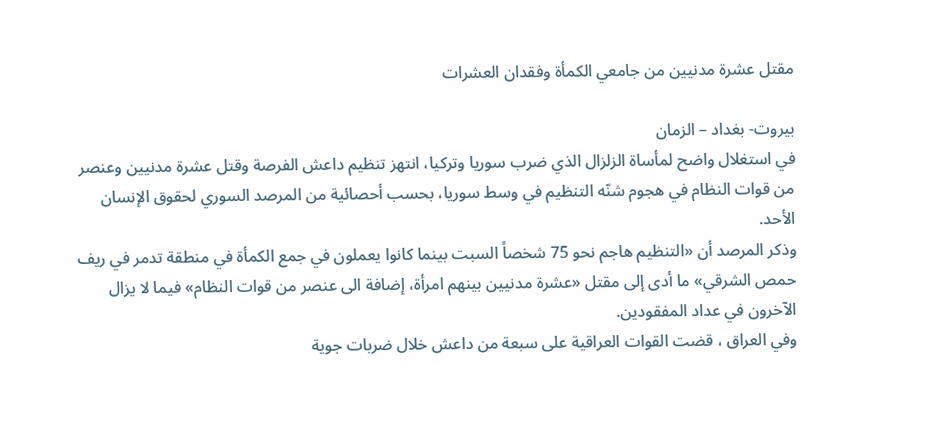مقتل عشرة مدنيين من جامعي الكمأة وفقدان العشرات

بيروت- بغداد – الزمان
في استغلال واضح لمأساة الزلزال الذي ضرب سوريا وتركيا، انتهز تنظيم داعش الفرصة وقتل عشرة مدنيين وعنصر من قوات النظام في هجوم شنّه التنظيم في وسط سوريا، بحسب أحصائية من المرصد السوري لحقوق الإنسان الأحد.
وذكر المرصد أن «التنظيم هاجم نحو 75 شخصاً السبت بينما كانوا يعملون في جمع الكمأة في منطقة تدمر في ريف حمص الشرقي» ما أدى إلى مقتل «عشرة مدنيين بينهم امرأة، إضافة الى عنصر من قوات النظام» فيما لا يزال الآخرون في عداد المفقودين.
وفي العراق ، قضت القوات العراقية على سبعة من داعش خلال ضربات جوية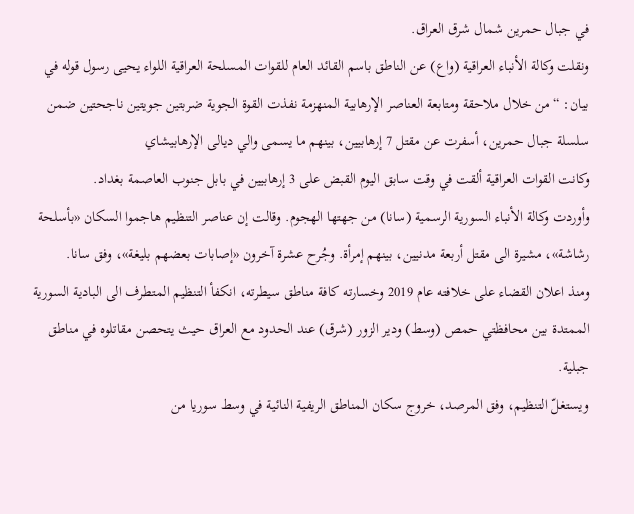في جبال حمرين شمال شرق العراق.
ونقلت وكالة الأنباء العراقية (واع) عن الناطق باسم القائد العام للقوات المسلحة العراقية اللواء يحيى رسول قوله في بيان: “من خلال ملاحقة ومتابعة العناصر الإرهابية المنهزمة نفذت القوة الجوية ضربتين جويتين ناجحتين ضمن سلسلة جبال حمرين، أسفرت عن مقتل 7 إرهابيين، بينهم ما يسمى والي ديالى الإرهابيشاي
وكانت القوات العراقية ألقت في وقت سابق اليوم القبض على 3 إرهابيين في بابل جنوب العاصمة بغداد.
وأوردت وكالة الأنباء السورية الرسمية (سانا) من جهتها الهجوم. وقالت إن عناصر التنظيم هاجموا السكان «بأسلحة رشاشة»، مشيرة الى مقتل أربعة مدنيين، بينهم إمرأة. وجُرح عشرة آخرون «إصابات بعضهم بليغة»، وفق سانا.
ومنذ اعلان القضاء على خلافته عام 2019 وخسارته كافة مناطق سيطرته، انكفأ التنظيم المتطرف الى البادية السورية الممتدة بين محافظتي حمص (وسط) ودير الزور (شرق) عند الحدود مع العراق حيث يتحصن مقاتلوه في مناطق جبلية.
ويستغلّ التنظيم، وفق المرصد، خروج سكان المناطق الريفية النائية في وسط سوريا من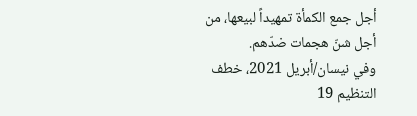أجل جمع الكمأة تمهيداً لبيعها، من أجل شنّ هجمات ضدّهم.
وفي نيسان/أبريل 2021، خطف التنظيم 19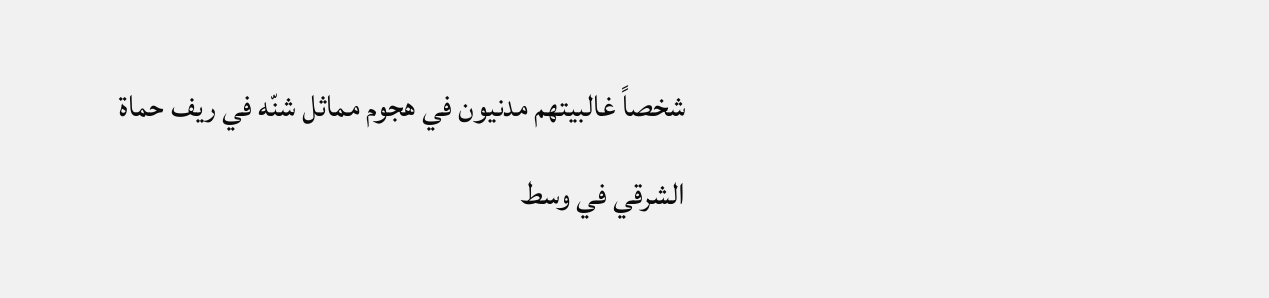شخصاً غالبيتهم مدنيون في هجوم مماثل شنّه في ريف حماة الشرقي في وسط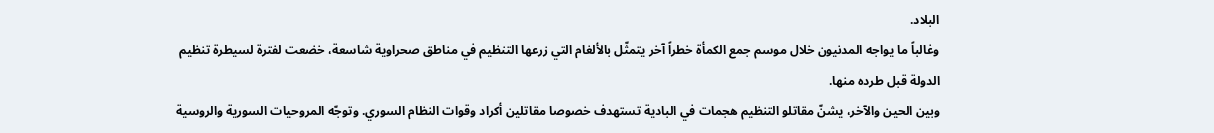البلاد.
وغالباً ما يواجه المدنيون خلال موسم جمع الكمأة خطراً آخر يتمثّل بالألغام التي زرعها التنظيم في مناطق صحراوية شاسعة، خضعت لفترة لسيطرة تنظيم الدولة قبل طرده منها.
وبين الحين والآخر، يشنّ مقاتلو التنظيم هجمات في البادية تستهدف خصوصا مقاتلين أكراد وقوات النظام السوري. وتوجّه المروحيات السورية والروسية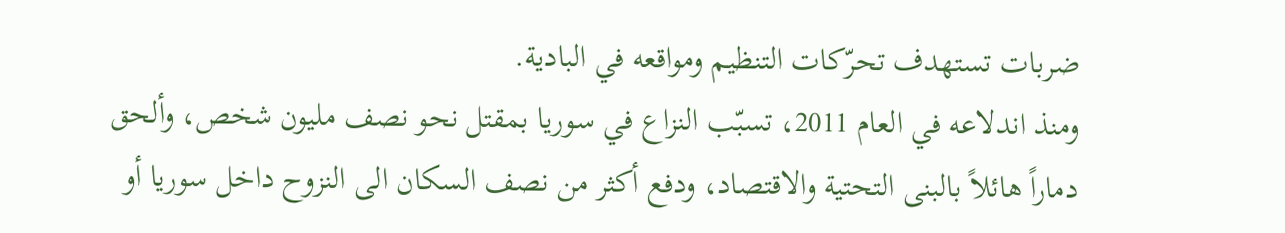ضربات تستهدف تحرّكات التنظيم ومواقعه في البادية.
ومنذ اندلاعه في العام 2011، تسبّب النزاع في سوريا بمقتل نحو نصف مليون شخص، وألحق دماراً هائلاً بالبنى التحتية والاقتصاد، ودفع أكثر من نصف السكان الى النزوح داخل سوريا أو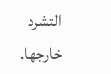التشرد خارجها.